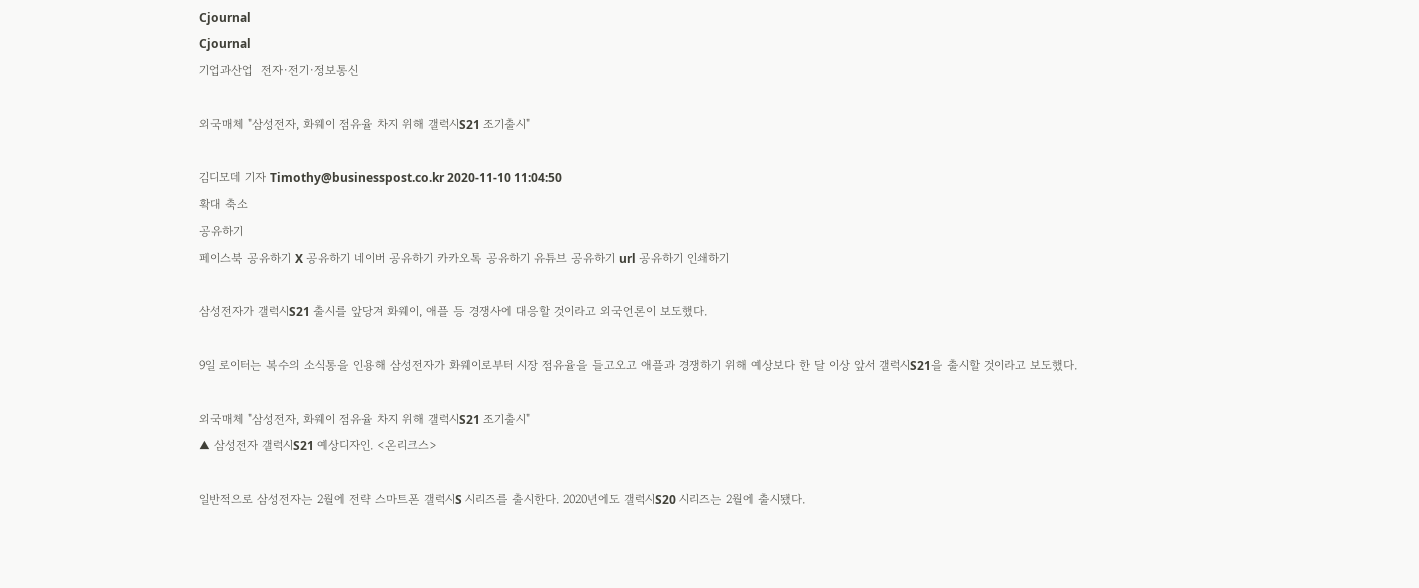Cjournal
Cjournal
기업과산업  전자·전기·정보통신

외국매체 "삼성전자, 화웨이 점유율 차지 위해 갤럭시S21 조기출시"

김디모데 기자 Timothy@businesspost.co.kr 2020-11-10 11:04:50
확대 축소
공유하기
페이스북 공유하기 X 공유하기 네이버 공유하기 카카오톡 공유하기 유튜브 공유하기 url 공유하기 인쇄하기

삼성전자가 갤럭시S21 출시를 앞당겨 화웨이, 애플 등 경쟁사에 대응할 것이라고 외국언론이 보도했다.

9일 로이터는 복수의 소식통을 인용해 삼성전자가 화웨이로부터 시장 점유율을 들고오고 애플과 경쟁하기 위해 예상보다 한 달 이상 앞서 갤럭시S21을 출시할 것이라고 보도했다.

외국매체 "삼성전자, 화웨이 점유율 차지 위해 갤럭시S21 조기출시"
▲ 삼성전자 갤럭시S21 예상디자인. <온리크스>

일반적으로 삼성전자는 2월에 전략 스마트폰 갤럭시S 시리즈를 출시한다. 2020년에도 갤럭시S20 시리즈는 2월에 출시됐다.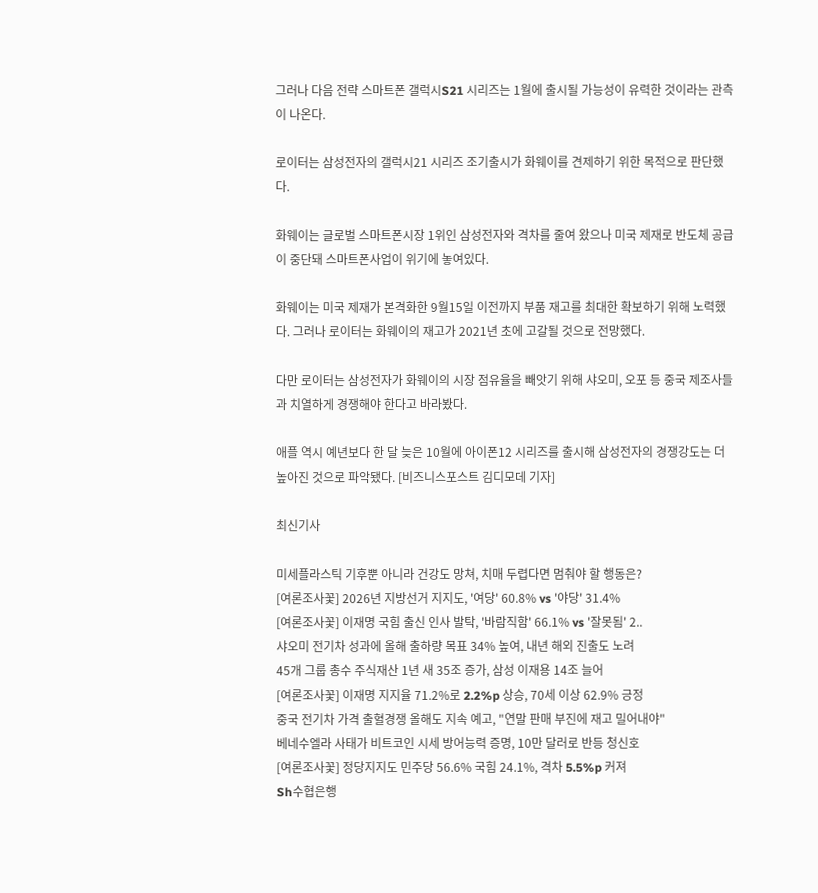그러나 다음 전략 스마트폰 갤럭시S21 시리즈는 1월에 출시될 가능성이 유력한 것이라는 관측이 나온다.

로이터는 삼성전자의 갤럭시21 시리즈 조기출시가 화웨이를 견제하기 위한 목적으로 판단했다.

화웨이는 글로벌 스마트폰시장 1위인 삼성전자와 격차를 줄여 왔으나 미국 제재로 반도체 공급이 중단돼 스마트폰사업이 위기에 놓여있다.

화웨이는 미국 제재가 본격화한 9월15일 이전까지 부품 재고를 최대한 확보하기 위해 노력했다. 그러나 로이터는 화웨이의 재고가 2021년 초에 고갈될 것으로 전망했다.

다만 로이터는 삼성전자가 화웨이의 시장 점유율을 빼앗기 위해 샤오미, 오포 등 중국 제조사들과 치열하게 경쟁해야 한다고 바라봤다.

애플 역시 예년보다 한 달 늦은 10월에 아이폰12 시리즈를 출시해 삼성전자의 경쟁강도는 더 높아진 것으로 파악됐다. [비즈니스포스트 김디모데 기자]

최신기사

미세플라스틱 기후뿐 아니라 건강도 망쳐, 치매 두렵다면 멈춰야 할 행동은?
[여론조사꽃] 2026년 지방선거 지지도, '여당' 60.8% vs '야당' 31.4%
[여론조사꽃] 이재명 국힘 출신 인사 발탁, '바람직함' 66.1% vs '잘못됨' 2..
샤오미 전기차 성과에 올해 출하량 목표 34% 높여, 내년 해외 진출도 노려
45개 그룹 총수 주식재산 1년 새 35조 증가, 삼성 이재용 14조 늘어
[여론조사꽃] 이재명 지지율 71.2%로 2.2%p 상승, 70세 이상 62.9% 긍정
중국 전기차 가격 출혈경쟁 올해도 지속 예고, "연말 판매 부진에 재고 밀어내야"
베네수엘라 사태가 비트코인 시세 방어능력 증명, 10만 달러로 반등 청신호
[여론조사꽃] 정당지지도 민주당 56.6% 국힘 24.1%, 격차 5.5%p 커져
Sh수협은행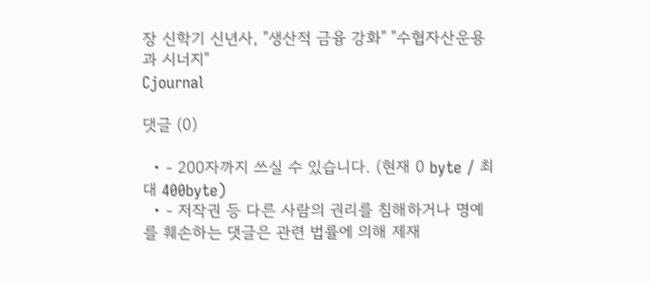장 신학기 신년사, "생산적 금융 강화" "수협자산운용과 시너지"
Cjournal

댓글 (0)

  • - 200자까지 쓰실 수 있습니다. (현재 0 byte / 최대 400byte)
  • - 저작권 등 다른 사람의 권리를 침해하거나 명예를 훼손하는 댓글은 관련 법률에 의해 제재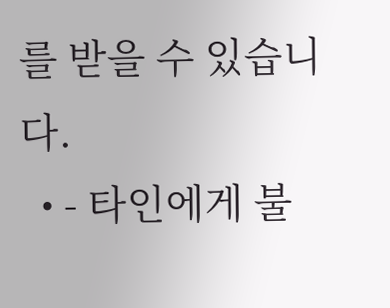를 받을 수 있습니다.
  • - 타인에게 불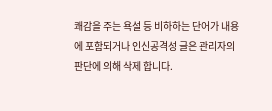쾌감을 주는 욕설 등 비하하는 단어가 내용에 포함되거나 인신공격성 글은 관리자의 판단에 의해 삭제 합니다.